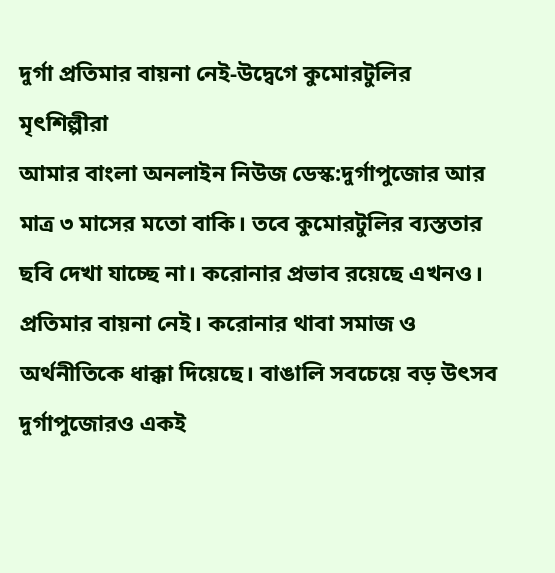দুর্গা প্রতিমার বায়না নেই-উদ্বেগে কুমোরটুলির মৃৎশিল্পীরা
আমার বাংলা অনলাইন নিউজ ডেস্ক:দুর্গাপুজোর আর মাত্র ৩ মাসের মতো বাকি। তবে কুমোরটুলির ব্যস্ততার ছবি দেখা যাচ্ছে না। করোনার প্রভাব রয়েছে এখনও। প্রতিমার বায়না নেই। করোনার থাবা সমাজ ও অর্থনীতিকে ধাক্কা দিয়েছে। বাঙালি সবচেয়ে বড় উৎসব দুর্গাপুজোরও একই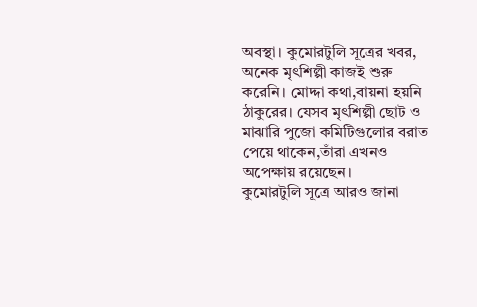অবস্থা। কুমোরটুলি সূত্রের খবর, অনেক মৃৎশিল্পী কাজই শুরু করেনি। মোদ্দা কথা,বায়না হয়নি ঠাকুরের। যেসব মৃৎশিল্পী ছোট ও মাঝারি পুজো কমিটিগুলোর বরাত পেয়ে থাকেন,তাঁরা এখনও অপেক্ষায় রয়েছেন।
কুমোরটুলি সূত্রে আরও জানা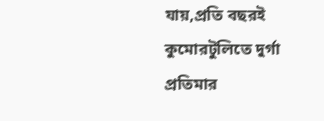যায়,প্রতি বছরই কুমোরটুলিতে দুর্গা প্রতিমার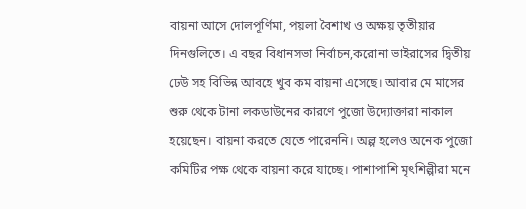বায়না আসে দোলপূর্ণিমা, পয়লা বৈশাখ ও অক্ষয় তৃতীয়ার দিনগুলিতে। এ বছর বিধানসভা নির্বাচন,করোনা ভাইরাসের দ্বিতীয় ঢেউ সহ বিভিন্ন আবহে খুব কম বায়না এসেছে। আবার মে মাসের শুরু থেকে টানা লকডাউনের কারণে পুজো উদ্যোক্তারা নাকাল হয়েছেন। বায়না করতে যেতে পারেননি। অল্প হলেও অনেক পুজো কমিটির পক্ষ থেকে বায়না করে যাচ্ছে। পাশাপাশি মৃৎশিল্পীরা মনে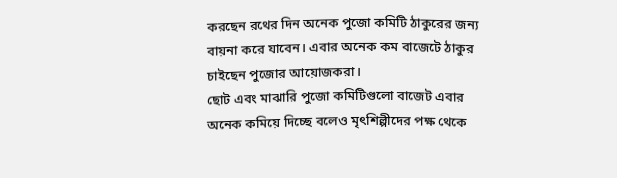করছেন রথের দিন অনেক পুজো কমিটি ঠাকুরের জন্য বায়না করে যাবেন। এবার অনেক কম বাজেটে ঠাকুর চাইছেন পুজোর আয়োজকরা।
ছোট এবং মাঝারি পুজো কমিটিগুলো বাজেট এবার অনেক কমিয়ে দিচ্ছে বলেও মৃৎশিল্পীদের পক্ষ থেকে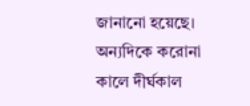জানানো হয়েছে। অন্যদিকে করোনা কালে দীর্ঘকাল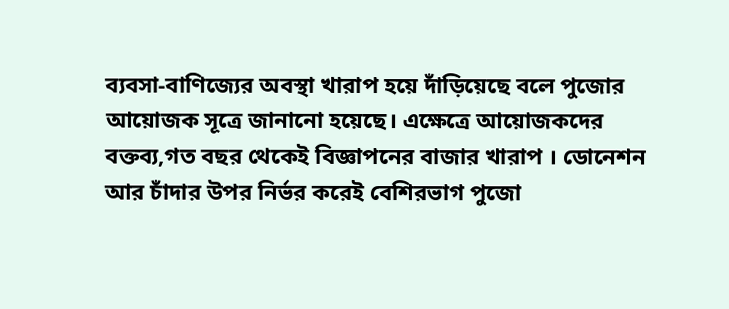ব্যবসা-বাণিজ্যের অবস্থা খারাপ হয়ে দাঁড়িয়েছে বলে পুজোর আয়োজক সূত্রে জানানো হয়েছে। এক্ষেত্রে আয়োজকদের বক্তব্য,গত বছর থেকেই বিজ্ঞাপনের বাজার খারাপ । ডোনেশন আর চাঁদার উপর নির্ভর করেই বেশিরভাগ পুজো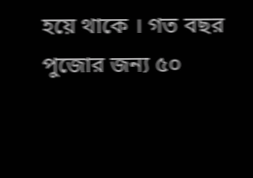হয়ে থাকে । গত বছর পুজোর জন্য ৫০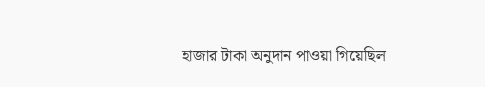হাজার টাকা অনুদান পাওয়া গিয়েছিল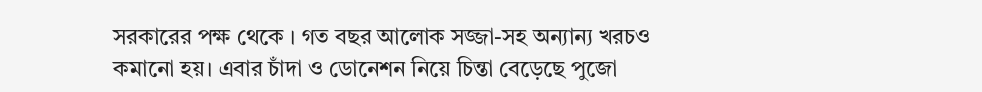সরকারের পক্ষ থেকে । গত বছর আলোক সজ্জা-সহ অন্যান্য খরচও কমানো হয়। এবার চাঁদা ও ডোনেশন নিয়ে চিন্তা বেড়েছে পুজো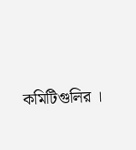কমিটিগুলির ।